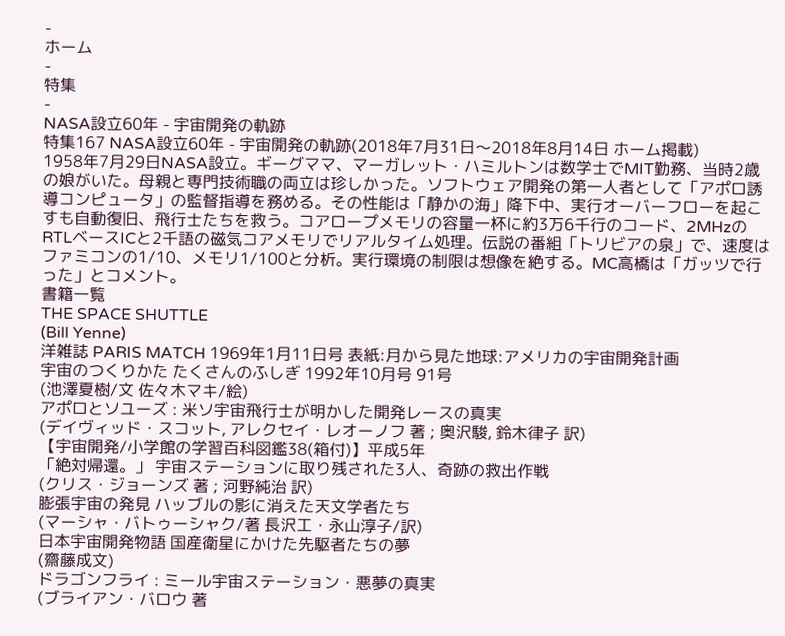-
ホーム
-
特集
-
NASA設立60年 - 宇宙開発の軌跡
特集167 NASA設立60年 - 宇宙開発の軌跡(2018年7月31日〜2018年8月14日 ホーム掲載)
1958年7月29日NASA設立。ギーグママ、マーガレット・ハミルトンは数学士でMIT勤務、当時2歳の娘がいた。母親と専門技術職の両立は珍しかった。ソフトウェア開発の第一人者として「アポロ誘導コンピュータ」の監督指導を務める。その性能は「静かの海」降下中、実行オーバーフローを起こすも自動復旧、飛行士たちを救う。コアロープメモリの容量一杯に約3万6千行のコード、2MHzのRTLベースICと2千語の磁気コアメモリでリアルタイム処理。伝説の番組「トリビアの泉」で、速度はファミコンの1/10、メモリ1/100と分析。実行環境の制限は想像を絶する。MC高橋は「ガッツで行った」とコメント。
書籍一覧
THE SPACE SHUTTLE
(Bill Yenne)
洋雑誌 PARIS MATCH 1969年1月11日号 表紙:月から見た地球:アメリカの宇宙開発計画
宇宙のつくりかた たくさんのふしぎ 1992年10月号 91号
(池澤夏樹/文 佐々木マキ/絵)
アポロとソユーズ : 米ソ宇宙飛行士が明かした開発レースの真実
(デイヴィッド・スコット, アレクセイ・レオーノフ 著 ; 奥沢駿, 鈴木律子 訳)
【宇宙開発/小学館の学習百科図鑑38(箱付)】平成5年
「絶対帰還。」 宇宙ステーションに取り残された3人、奇跡の救出作戦
(クリス・ジョーンズ 著 ; 河野純治 訳)
膨張宇宙の発見 ハッブルの影に消えた天文学者たち
(マーシャ・バトゥーシャク/著 長沢工・永山淳子/訳)
日本宇宙開発物語 国産衛星にかけた先駆者たちの夢
(齋藤成文)
ドラゴンフライ : ミール宇宙ステーション・悪夢の真実
(ブライアン・バロウ 著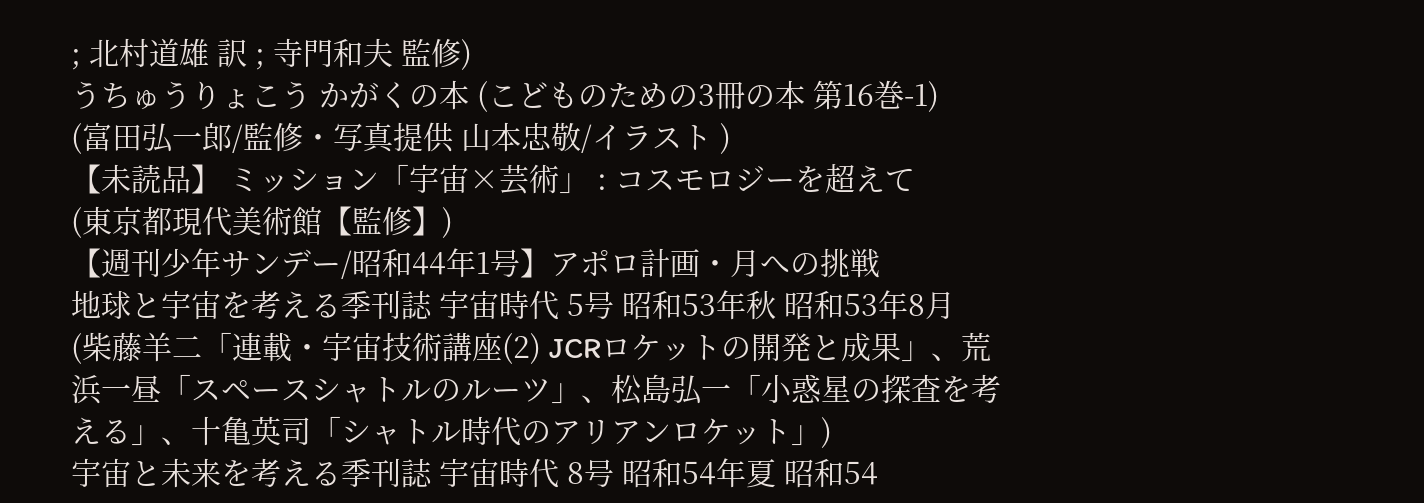; 北村道雄 訳 ; 寺門和夫 監修)
うちゅうりょこう かがくの本 (こどものための3冊の本 第16巻-1)
(富田弘一郎/監修・写真提供 山本忠敬/イラスト )
【未読品】 ミッション「宇宙×芸術」 : コスモロジーを超えて
(東京都現代美術館【監修】)
【週刊少年サンデー/昭和44年1号】アポロ計画・月への挑戦
地球と宇宙を考える季刊誌 宇宙時代 5号 昭和53年秋 昭和53年8月
(柴藤羊二「連載・宇宙技術講座(2) JCRロケットの開発と成果」、荒浜一昼「スペースシャトルのルーツ」、松島弘一「小惑星の探査を考える」、十亀英司「シャトル時代のアリアンロケット」)
宇宙と未来を考える季刊誌 宇宙時代 8号 昭和54年夏 昭和54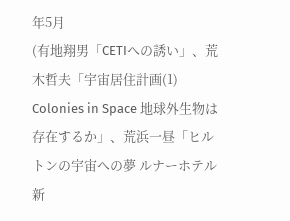年5月
(有地翔男「CETIへの誘い」、荒木哲夫「宇宙居住計画(1) Colonies in Space 地球外生物は存在するか」、荒浜一昼「ヒルトンの宇宙への夢 ルナーホテル 新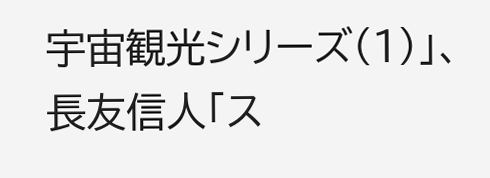宇宙観光シリーズ(1)」、長友信人「ス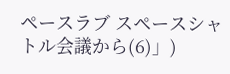ペースラブ スペースシャトル会議から(6)」)